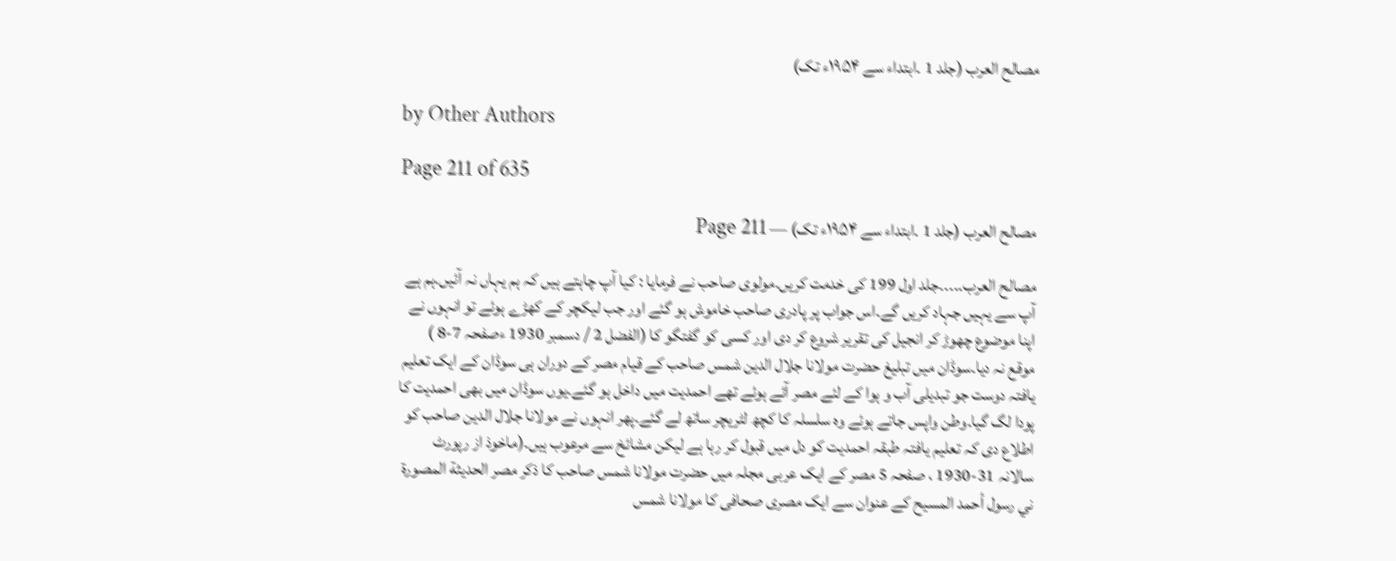مصالح العرب (جلد 1 ۔ابتداء سے ۱۹۵۴ء تک)

by Other Authors

Page 211 of 635

مصالح العرب (جلد 1 ۔ابتداء سے ۱۹۵۴ء تک) — Page 211

مصالح العرب۔۔۔۔۔جلد اول 199 کی خدمت کریں۔مولوی صاحب نے فرمایا : کیا آپ چاہتے ہیں کہ ہم یہاں نہ آئیں۔ہم ہے آپ سے یہیں جہاد کریں گے۔اس جواب پر پادری صاحب خاموش ہو گئے اور جب لیکچر کے کھڑے ہوئے تو انہوں نے اپنا موضوع چھوڑ کر انجیل کی تقریر شروع کر دی اور کسی کو گفتگو کا (الفضل 2 / دسمبر 1930 ءصفحہ 7-8 ) موقع نہ دیا۔سوڈان میں تبلیغ حضرت مولانا جلال الدین شمس صاحب کے قیام مصر کے دوران ہی سوڈان کے ایک تعلیم یافتہ دوست جو تبدیلی آب و ہوا کے لئے مصر آئے ہوئے تھے احمدیت میں داخل ہو گئے۔یوں سوڈان میں بھی احمدیت کا پودا لگ گیا۔وطن واپس جاتے ہوئے وہ سلسلہ کا کچھ لٹریچر ساتھ لے گئے۔پھر انہوں نے مولانا جلال الدین صاحب کو اطلاع دی کہ تعلیم یافتہ طبقہ احمدیت کو دل میں قبول کر رہا ہے لیکن مشائخ سے مرعوب ہیں۔(ماخوذ از رپورٹ سالانہ 31-1930 ، صفحہ 5 مصر کے ایک عربی مجلہ میں حضرت مولانا شمس صاحب کا ذکر مصر الحديثة المصورة ني رسول أحمد المسیح کے عنوان سے ایک مصری صحافی کا مولانا شمس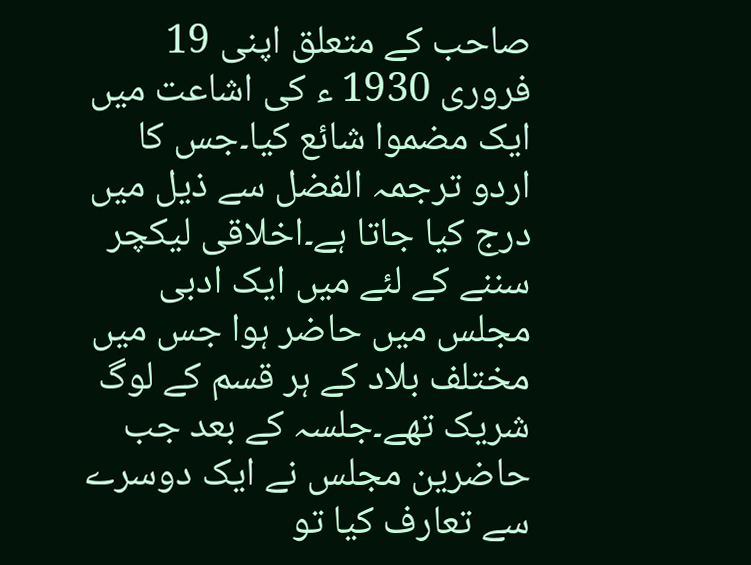صاحب کے متعلق اپنی 19 فروری 1930 ء کی اشاعت میں ایک مضموا شائع کیا۔جس کا اردو ترجمہ الفضل سے ذیل میں درج کیا جاتا ہے۔اخلاقی لیکچر سننے کے لئے میں ایک ادبی مجلس میں حاضر ہوا جس میں مختلف بلاد کے ہر قسم کے لوگ شریک تھے۔جلسہ کے بعد جب حاضرین مجلس نے ایک دوسرے سے تعارف کیا تو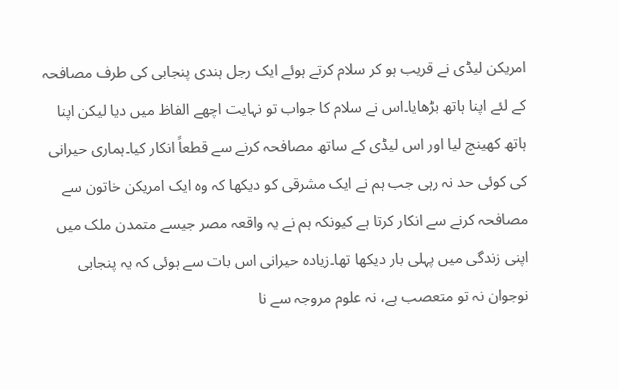امریکن لیڈی نے قریب ہو کر سلام کرتے ہوئے ایک رجل ہندی پنجابی کی طرف مصافحہ کے لئے اپنا ہاتھ بڑھایا۔اس نے سلام کا جواب تو نہایت اچھے الفاظ میں دیا لیکن اپنا ہاتھ کھینچ لیا اور اس لیڈی کے ساتھ مصافحہ کرنے سے قطعاً انکار کیا۔ہماری حیرانی کی کوئی حد نہ رہی جب ہم نے ایک مشرقی کو دیکھا کہ وہ ایک امریکن خاتون سے مصافحہ کرنے سے انکار کرتا ہے کیونکہ ہم نے یہ واقعہ مصر جیسے متمدن ملک میں اپنی زندگی میں پہلی بار دیکھا تھا۔زیادہ حیرانی اس بات سے ہوئی کہ یہ پنجابی نوجوان نہ تو متعصب ہے، نہ علوم مروجہ سے نا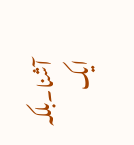آشنا۔بلکہ ایک